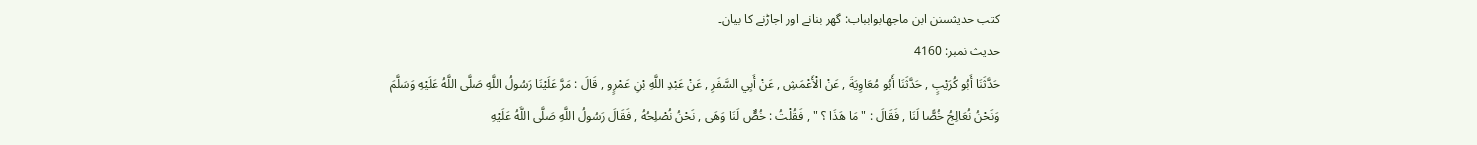کتب حدیثسنن ابن ماجهابوابباب: گھر بنانے اور اجاڑنے کا بیان۔
حدیث نمبر: 4160
حَدَّثَنَا أَبُو كُرَيْبٍ , حَدَّثَنَا أَبُو مُعَاوِيَةَ , عَنْ الْأَعْمَشِ , عَنْ أَبِي السَّفَرِ , عَنْ عَبْدِ اللَّهِ بْنِ عَمْرٍو , قَالَ : مَرَّ عَلَيْنَا رَسُولُ اللَّهِ صَلَّى اللَّهُ عَلَيْهِ وَسَلَّمَ وَنَحْنُ نُعَالِجُ خُصًّا لَنَا , فَقَالَ : " مَا هَذَا ؟ " , فَقُلْتُ : خُصٌّ لَنَا وَهَى , نَحْنُ نُصْلِحُهُ , فَقَالَ رَسُولُ اللَّهِ صَلَّى اللَّهُ عَلَيْهِ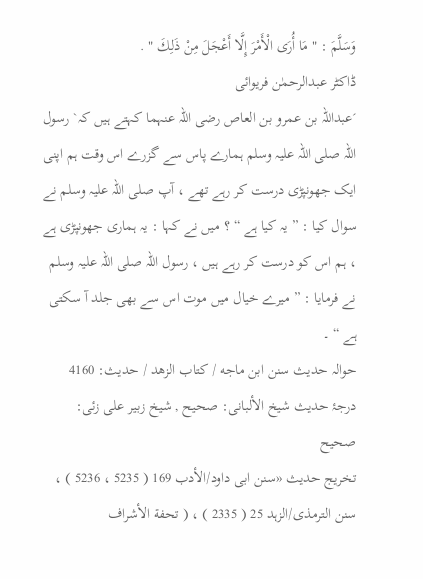وَسَلَّمَ : " مَا أُرَى الْأَمْرَ إِلَّا أَعْجَلَ مِنْ ذَلِكَ " .
ڈاکٹر عبدالرحمٰن فریوائی
´عبداللہ بن عمرو بن العاص رضی اللہ عنہما کہتے ہیں کہ` رسول اللہ صلی اللہ علیہ وسلم ہمارے پاس سے گزرے اس وقت ہم اپنی ایک جھونپڑی درست کر رہے تھے ، آپ صلی اللہ علیہ وسلم نے سوال کیا : ” یہ کیا ہے “ ؟ میں نے کہا : یہ ہماری جھونپڑی ہے ، ہم اس کو درست کر رہے ہیں ، رسول اللہ صلی اللہ علیہ وسلم نے فرمایا : ” میرے خیال میں موت اس سے بھی جلد آ سکتی ہے “ ۔
حوالہ حدیث سنن ابن ماجه / كتاب الزهد / حدیث: 4160
درجۂ حدیث شیخ الألبانی: صحيح , شیخ زبیر علی زئی: صحيح
تخریج حدیث «سنن ابی داود/الأدب 169 ( 5235 ، 5236 ) ، سنن الترمذی/الزہد 25 ( 2335 ) ، ( تحفة الأشراف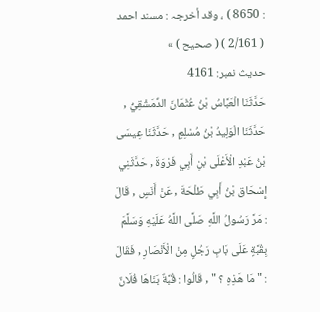: 8650 ) ، وقد أخرجہ : مسند احمد ( 2/161 ) ( صحیح ) »
حدیث نمبر: 4161
حَدَّثَنَا الْعَبَّاسُ بْنُ عُثْمَانَ الدِّمَشْقِيُّ , حَدَّثَنَا الْوَلِيدُ بْنُ مُسْلِمٍ , حَدَّثَنَا عِيسَى بْنُ عَبْدِ الْأَعْلَى بْنِ أَبِي فَرْوَةَ , حَدَّثَنِي إِسْحَاق بْنُ أَبِي طَلْحَةَ , عَنْ أَنَسٍ , قَالَ : مَرَّ رَسُولُ اللَّهِ صَلَّى اللَّهُ عَلَيْهِ وَسَلَّمَ بِقُبَّةٍ عَلَى بَابِ رَجُلٍ مِنْ الْأَنْصَارِ , فَقَالَ : " مَا هَذِهِ ؟ " , قَالُوا : قُبَّةٌ بَنَاهَا فُلَانٌ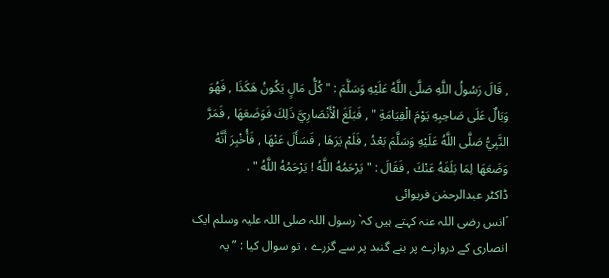, قَالَ رَسُولُ اللَّهِ صَلَّى اللَّهُ عَلَيْهِ وَسَلَّمَ : " كُلُّ مَالٍ يَكُونُ هَكَذَا , فَهُوَ وَبَالٌ عَلَى صَاحِبِهِ يَوْمَ الْقِيَامَةِ " , فَبَلَغَ الْأَنْصَارِيَّ ذَلِكَ فَوَضَعَهَا , فَمَرَّ النَّبِيُّ صَلَّى اللَّهُ عَلَيْهِ وَسَلَّمَ بَعْدُ , فَلَمْ يَرَهَا , فَسَأَلَ عَنْهَا , فَأُخْبِرَ أَنَّهُ وَضَعَهَا لِمَا بَلَغَهُ عَنْكَ , فَقَالَ : " يَرْحَمُهُ اللَّهُ ! يَرْحَمُهُ اللَّهُ " .
ڈاکٹر عبدالرحمٰن فریوائی
´انس رضی اللہ عنہ کہتے ہیں کہ` رسول اللہ صلی اللہ علیہ وسلم ایک انصاری کے دروازے پر بنے گنبد پر سے گزرے ، تو سوال کیا : ” یہ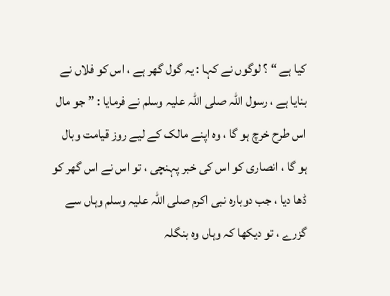کیا ہے “ ؟ لوگوں نے کہا : یہ گول گھر ہے ، اس کو فلاں نے بنایا ہے ، رسول اللہ صلی اللہ علیہ وسلم نے فرمایا : ” جو مال اس طرح خرچ ہو گا ، وہ اپنے مالک کے لیے روز قیامت وبال ہو گا ، انصاری کو اس کی خبر پہنچی ، تو اس نے اس گھر کو ڈھا دیا ، جب دوبارہ نبی اکرم صلی اللہ علیہ وسلم وہاں سے گزرے ، تو دیکھا کہ وہاں وہ بنگلہ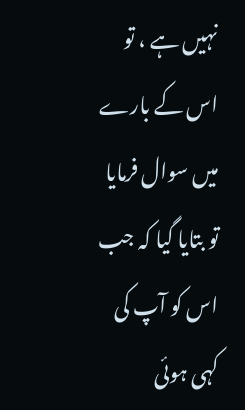نہیں ہے ، تو اس کے بارے میں سوال فرمایا تو بتایا گیا کہ جب اس کو آپ کی کہی ہوئی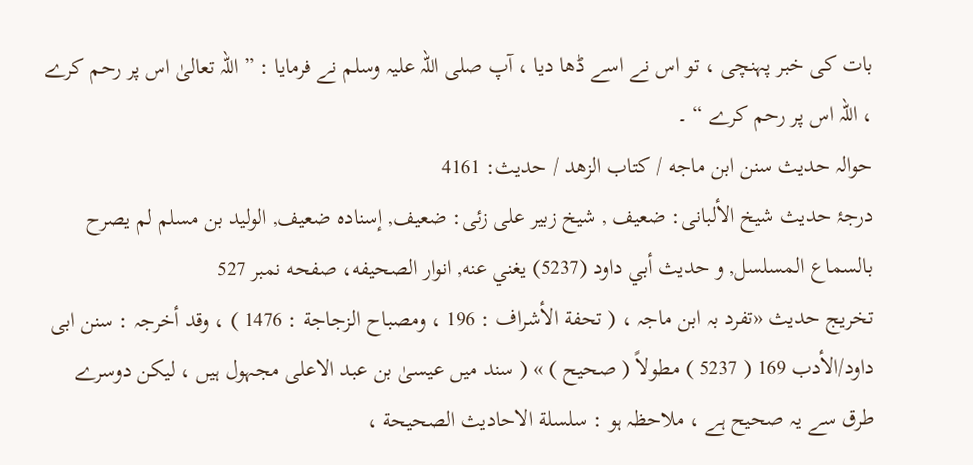بات کی خبر پہنچی ، تو اس نے اسے ڈھا دیا ، آپ صلی اللہ علیہ وسلم نے فرمایا : ” اللہ تعالیٰ اس پر رحم کرے ، اللہ اس پر رحم کرے “ ۔
حوالہ حدیث سنن ابن ماجه / كتاب الزهد / حدیث: 4161
درجۂ حدیث شیخ الألبانی: ضعيف , شیخ زبیر علی زئی: ضعيف, إسناده ضعيف, الوليد بن مسلم لم يصرح بالسماع المسلسل, و حديث أبي داود (5237) يغني عنه, انوار الصحيفه، صفحه نمبر 527
تخریج حدیث «تفرد بہ ابن ماجہ ، ( تحفة الأشراف : 196 ، ومصباح الزجاجة : 1476 ) ، وقد أخرجہ : سنن ابی داود/الأدب 169 ( 5237 ) مطولاً ( صحیح ) » ( سند میں عیسیٰ بن عبد الاعلی مجہول ہیں ، لیکن دوسرے طرق سے یہ صحیح ہے ، ملاحظہ ہو : سلسلة الاحادیث الصحیحة ،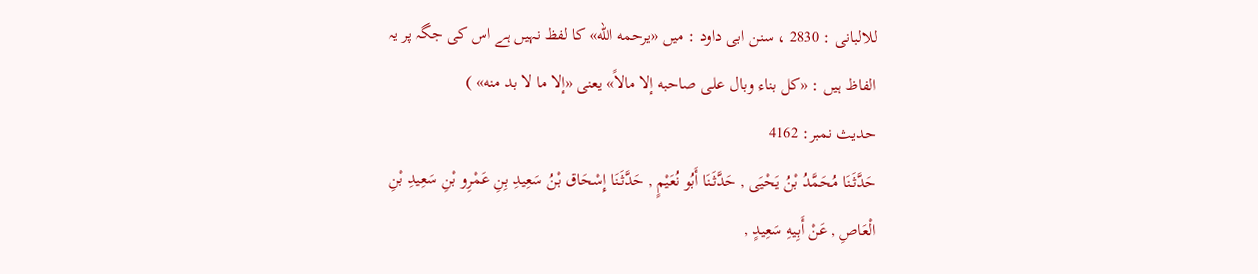للالبانی : 2830 ، سنن ابی داود : میں «يرحمه الله» کا لفظ نہیں ہے اس کی جگہ پر یہ الفاظ ہیں : «كل بناء وبال على صاحبه إلا مالاً» یعنی «إلا ما لا بد منه» )
حدیث نمبر: 4162
حَدَّثَنَا مُحَمَّدُ بْنُ يَحْيَى , حَدَّثَنَا أَبُو نُعَيْمٍ , حَدَّثَنَا إِسْحَاق بْنُ سَعِيدِ بِنِ عَمْرِو بْنِ سَعِيدِ بْنِ الْعَاصِ , عَنْ أَبِيهِ سَعِيدٍ ,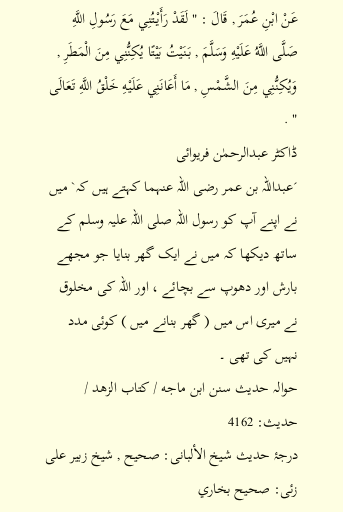عَنْ ابْنِ عُمَرَ , قَالَ : " لَقَدْ رَأَيْتُنِي مَعَ رَسُولِ اللَّهِ صَلَّى اللَّهُ عَلَيْهِ وَسَلَّمَ , بَنَيْتُ بَيْتًا يُكِنُّنِي مِنَ الْمَطَرِ , وَيُكِنُّنِي مِنَ الشَّمْسِ , مَا أَعَانَنِي عَلَيْهِ خَلْقُ اللَّهِ تَعَالَى " .
ڈاکٹر عبدالرحمٰن فریوائی
´عبداللہ بن عمر رضی اللہ عنہما کہتے ہیں کہ` میں نے اپنے آپ کو رسول اللہ صلی اللہ علیہ وسلم کے ساتھ دیکھا کہ میں نے ایک گھر بنایا جو مجھے بارش اور دھوپ سے بچائے ، اور اللہ کی مخلوق نے میری اس میں ( گھر بنانے میں ) کوئی مدد نہیں کی تھی ۔
حوالہ حدیث سنن ابن ماجه / كتاب الزهد / حدیث: 4162
درجۂ حدیث شیخ الألبانی: صحيح , شیخ زبیر علی زئی: صحيح بخاري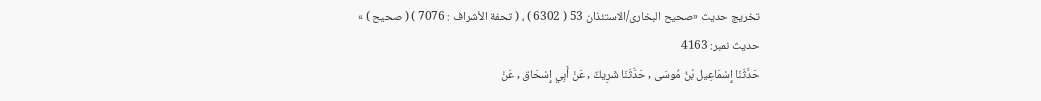تخریج حدیث «صحیح البخاری/الاستئذان 53 ( 6302 ) ، ( تحفة الأشراف : 7076 ) ( صحیح ) »
حدیث نمبر: 4163
حَدَّثَنَا إِسْمَاعِيل بْنُ مُوسَى , حَدَّثَنَا شَرِيكٌ , عَنْ أَبِي إِسْحَاق , عَنْ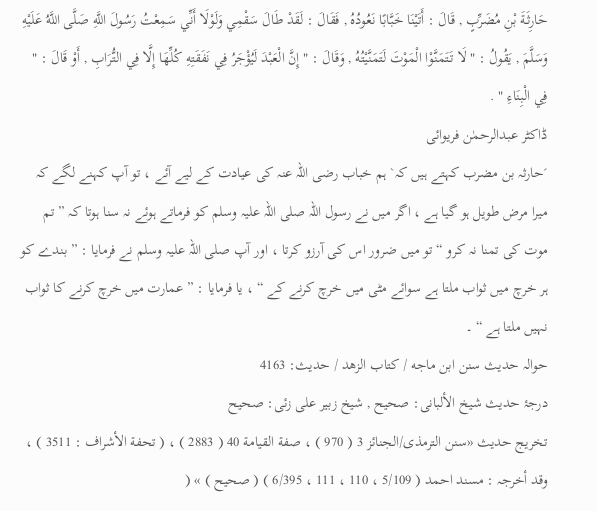حَارِثَةَ بْنِ مُضَرِّبٍ , قَالَ : أَتَيْنَا خَبَّابًا نَعُودُهُ , فَقَالَ : لَقَدْ طَالَ سَقْمِي وَلَوْلَا أَنِّي سَمِعْتُ رَسُولَ اللَّهِ صَلَّى اللَّهُ عَلَيْهِ وَسَلَّمَ , يَقُولُ : " لَا تَتَمَنَّوْا الْمَوْتَ لَتَمَنَّيْتُهُ , وَقَالَ : " إِنَّ الْعَبْدَ لَيُؤْجَرُ فِي نَفَقَتِهِ كُلِّهَا إِلَّا فِي التُّرَابِ , أَوْ قَالَ : " فِي الْبِنَاءِ " .
ڈاکٹر عبدالرحمٰن فریوائی
´حارثہ بن مضرب کہتے ہیں کہ` ہم خباب رضی اللہ عنہ کی عیادت کے لیے آئے ، تو آپ کہنے لگے کہ میرا مرض طویل ہو گیا ہے ، اگر میں نے رسول اللہ صلی اللہ علیہ وسلم کو فرماتے ہوئے نہ سنا ہوتا کہ ” تم موت کی تمنا نہ کرو “ تو میں ضرور اس کی آرزو کرتا ، اور آپ صلی اللہ علیہ وسلم نے فرمایا : ” بندے کو ہر خرچ میں ثواب ملتا ہے سوائے مٹی میں خرچ کرنے کے “ ، یا فرمایا : ” عمارت میں خرچ کرنے کا ثواب نہیں ملتا ہے “ ۔
حوالہ حدیث سنن ابن ماجه / كتاب الزهد / حدیث: 4163
درجۂ حدیث شیخ الألبانی: صحيح , شیخ زبیر علی زئی: صحيح
تخریج حدیث «سنن الترمذی/الجنائز 3 ( 970 ) ، صفة القیامة 40 ( 2883 ) ، ( تحفة الأشراف : 3511 ) ، وقد أخرجہ : مسند احمد ( 5/109 ، 110 ، 111 ، 6/395 ) ( صحیح ) » (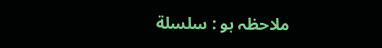ملاحظہ ہو : سلسلة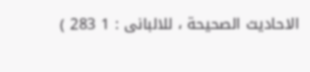الاحادیث الصحیحة ، للالبانی : 1 283 )